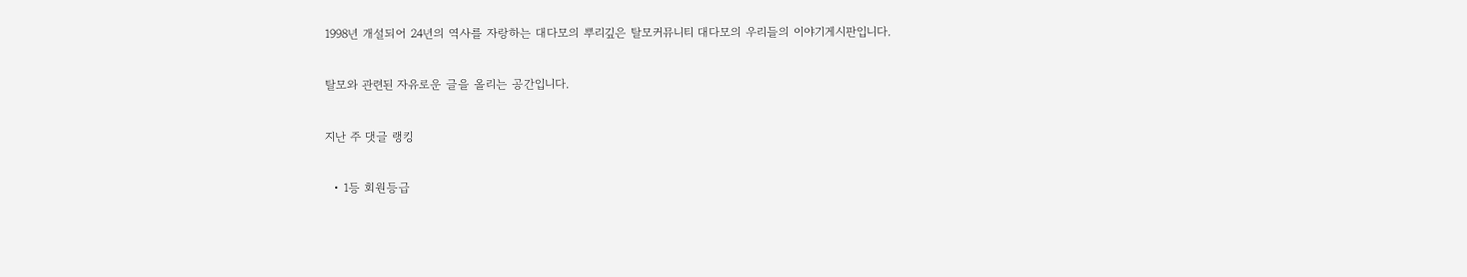1998년 개설되어 24년의 역사를 자랑하는 대다모의 뿌리깊은 탈모커뮤니티 대다모의 우리들의 이야기게시판입니다.

탈모와 관련된 자유로운 글을 올리는 공간입니다.

지난 주 댓글 랭킹

  • 1등 회원등급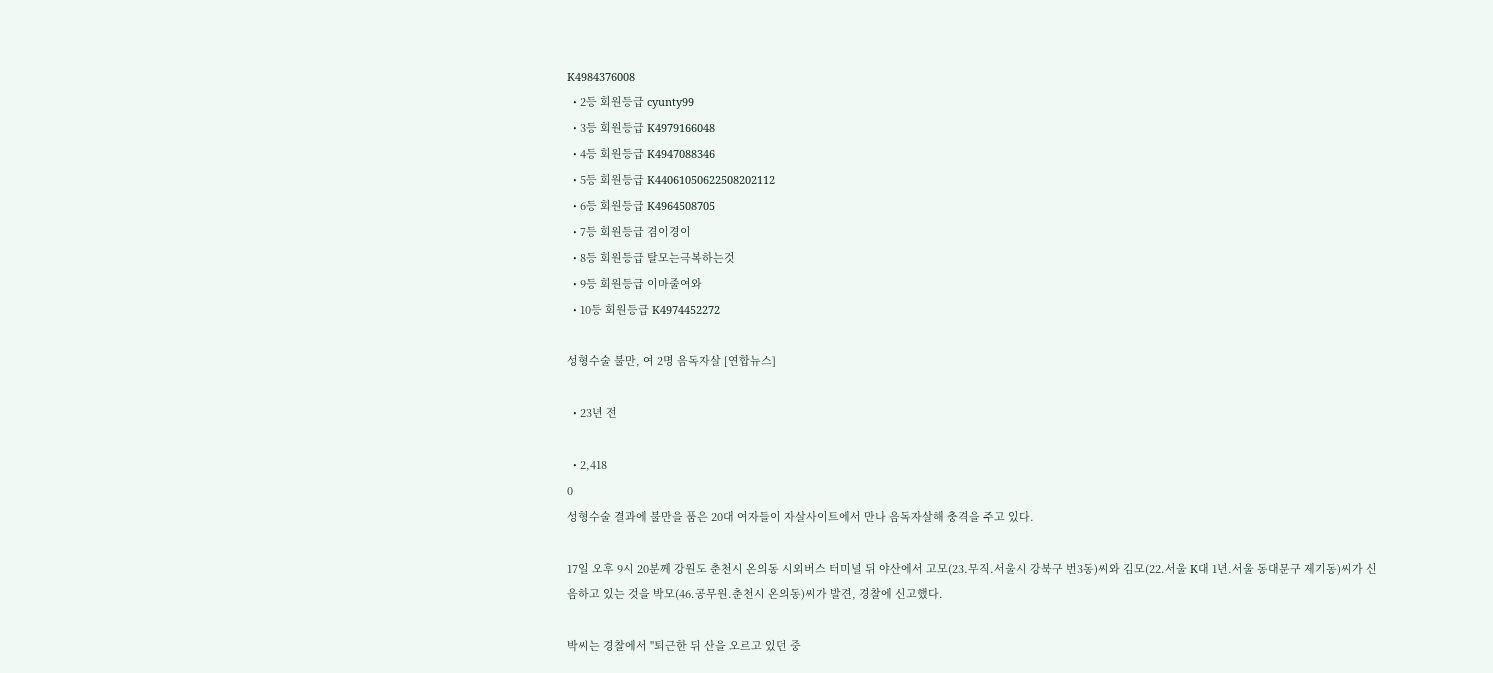K4984376008
  • 2등 회원등급 cyunty99
  • 3등 회원등급 K4979166048
  • 4등 회원등급 K4947088346
  • 5등 회원등급 K44061050622508202112
  • 6등 회원등급 K4964508705
  • 7등 회원등급 겸이경이
  • 8등 회원등급 탈모는극복하는것
  • 9등 회원등급 이마줄여와
  • 10등 회원등급 K4974452272

성형수술 불만, 여 2명 음독자살 [연합뉴스]

  • 23년 전

  • 2,418
0
성형수술 결과에 불만을 품은 20대 여자들이 자살사이트에서 만나 음독자살해 충격을 주고 있다.

17일 오후 9시 20분께 강원도 춘천시 온의동 시외버스 터미널 뒤 야산에서 고모(23.무직.서울시 강북구 번3동)씨와 김모(22.서울 K대 1년.서울 동대문구 제기동)씨가 신음하고 있는 것을 박모(46.공무원.춘천시 온의동)씨가 발견, 경찰에 신고했다.

박씨는 경찰에서 "퇴근한 뒤 산을 오르고 있던 중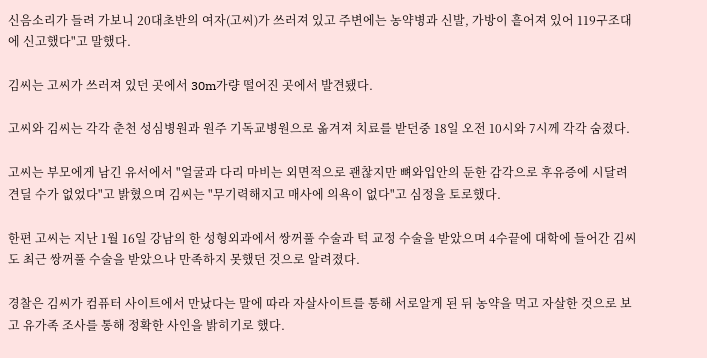신음소리가 들려 가보니 20대초반의 여자(고씨)가 쓰러져 있고 주변에는 농약병과 신발, 가방이 흩어져 있어 119구조대에 신고했다"고 말했다.

김씨는 고씨가 쓰러져 있던 곳에서 30m가량 떨어진 곳에서 발견됐다.

고씨와 김씨는 각각 춘천 성심병원과 원주 기독교병원으로 옮겨져 치료를 받던중 18일 오전 10시와 7시께 각각 숨졌다.

고씨는 부모에게 남긴 유서에서 "얼굴과 다리 마비는 외면적으로 괜찮지만 뼈와입안의 둔한 감각으로 후유증에 시달려 견딜 수가 없었다"고 밝혔으며 김씨는 "무기력해지고 매사에 의욕이 없다"고 심정을 토로했다.

한편 고씨는 지난 1월 16일 강남의 한 성형외과에서 쌍꺼풀 수술과 턱 교정 수술을 받았으며 4수끝에 대학에 들어간 김씨도 최근 쌍꺼풀 수술을 받았으나 만족하지 못했던 것으로 알려졌다.

경찰은 김씨가 컴퓨터 사이트에서 만났다는 말에 따라 자살사이트를 통해 서로알게 된 뒤 농약을 먹고 자살한 것으로 보고 유가족 조사를 통해 정확한 사인을 밝히기로 했다.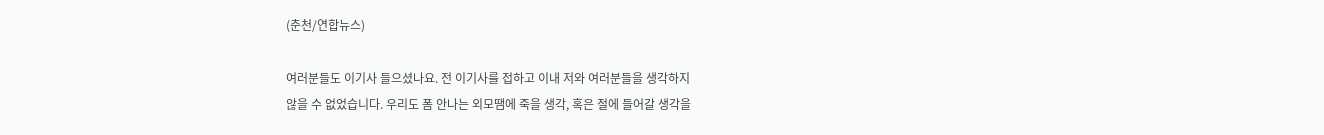(춘천/연합뉴스)

여러분들도 이기사 들으셨나요. 전 이기사를 접하고 이내 저와 여러분들을 생각하지
않을 수 없었습니다. 우리도 폼 안나는 외모땜에 죽을 생각, 혹은 절에 들어갈 생각을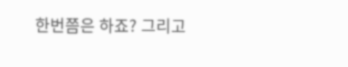한번쯤은 하죠? 그리고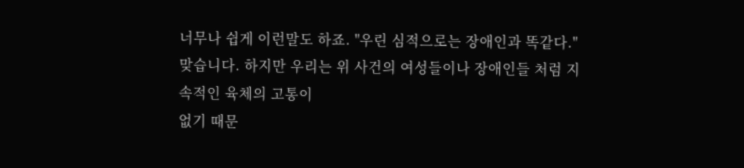너무나 쉽게 이런말도 하죠. "우린 심적으로는 장애인과 똑같다."
맞습니다. 하지만 우리는 위 사건의 여성들이나 장애인들 처럼 지속적인 육체의 고통이
없기 때문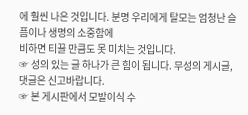에 훨씬 나은 것입니다. 분명 우리에게 탈모는 엄청난 슬픔이나 생명의 소중함에
비하면 티끌 만큼도 못 미치는 것입니다.
☞ 성의 있는 글 하나가 큰 힘이 됩니다. 무성의 게시글,댓글은 신고바랍니다.
☞ 본 게시판에서 모발이식 수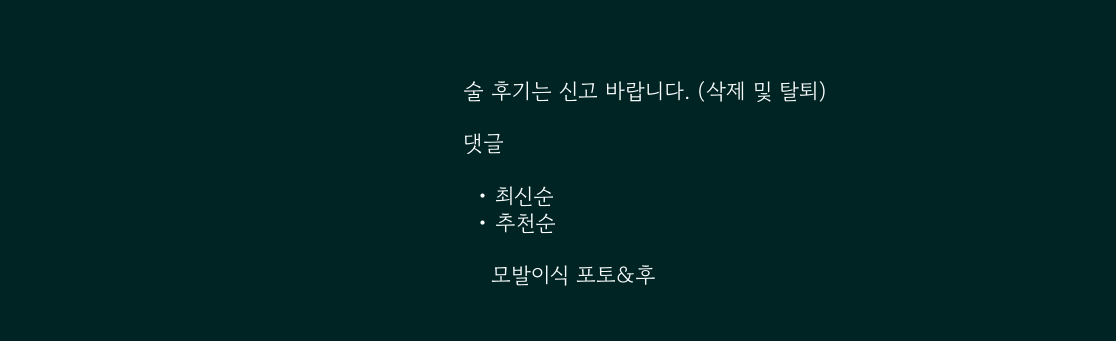술 후기는 신고 바랍니다. (삭제 및 탈퇴)

댓글

  • 최신순
  • 추천순

    모발이식 포토&후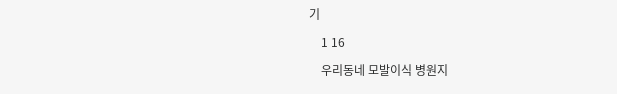기

    1 16

    우리동네 모발이식 병원지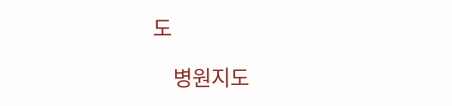도

    병원지도